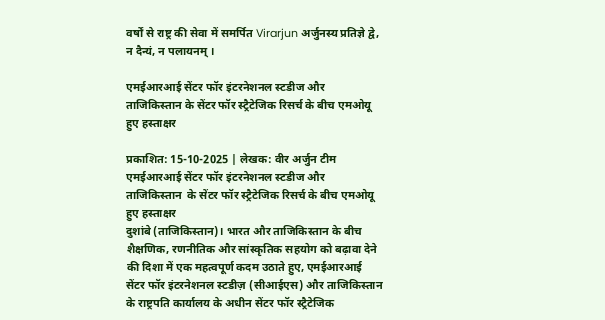वर्षों से राष्ट्र की सेवा में समर्पित Virarjun अर्जुनस्य प्रतिज्ञे द्वे, न दैन्यं, न पलायनम् ।

एमईआरआई सेंटर फॉर इंटरनेशनल स्टडीज और ताजिकिस्तान के सेंटर फॉर स्ट्रैटेजिक रिसर्च के बीच एमओयू हुए हस्ताक्षर

प्रकाशित: 15-10-2025 | लेखक: वीर अर्जुन टीम
एमईआरआई सेंटर फॉर इंटरनेशनल स्टडीज और ताजिकिस्तान  के सेंटर फॉर स्ट्रैटेजिक रिसर्च के बीच एमओयू हुए हस्ताक्षर
दुशांबे (ताजिकिस्तान)। भारत और ताजिकिस्तान के बीच शैक्षणिक, रणनीतिक और सांस्कृतिक सहयोग को बढ़ावा देने की दिशा में एक महत्वपूर्ण कदम उठाते हुए, एमईआरआई सेंटर फॉर इंटरनेशनल स्टडीज़ (सीआईएस) और ताजिकिस्तान के राष्ट्रपति कार्यालय के अधीन सेंटर फॉर स्ट्रैटेजिक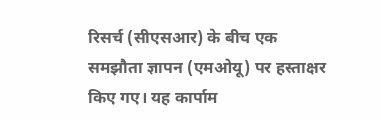रिसर्च (सीएसआर) के बीच एक समझौता ज्ञापन (एमओयू) पर हस्ताक्षर किए गए। यह कार्पाम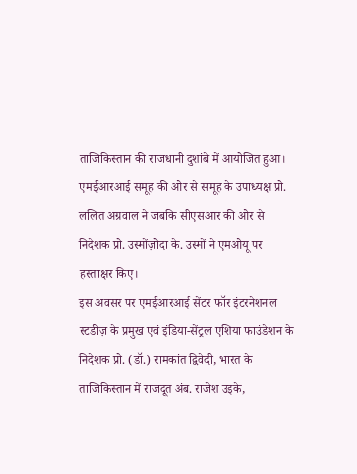ताजिकिस्तान की राजधानी दुशांबे में आयोजित हुआ। एमईआरआई समूह की ओर से समूह के उपाध्यक्ष प्रो. ललित अग्रवाल ने जबकि सीएसआर की ओर से निदेशक प्रो. उस्मोंज़ोदा के. उस्मों ने एमओयू पर हस्ताक्षर किए।
इस अवसर पर एमईआरआई सेंटर फॉर इंटरनेशनल स्टडीज़ के प्रमुख एवं इंडिया-सेंट्रल एशिया फाउंडेशन के निदेशक प्रो. (डॉ.) रामकांत द्विवेदी, भारत के ताजिकिस्तान में राजदूत अंब. राजेश उइके,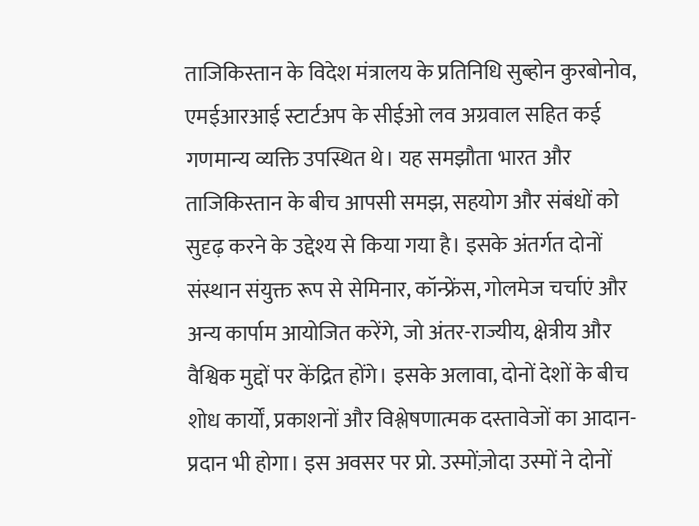ताजिकिस्तान के विदेश मंत्रालय के प्रतिनिधि सुब्होन कुरबोनोव, एमईआरआई स्टार्टअप के सीईओ लव अग्रवाल सहित कई गणमान्य व्यक्ति उपस्थित थे। यह समझौता भारत और ताजिकिस्तान के बीच आपसी समझ, सहयोग और संबंधों को सुदृढ़ करने के उद्देश्य से किया गया है। इसके अंतर्गत दोनों संस्थान संयुक्त रूप से सेमिनार, कॉन्फ्रेंस, गोलमेज चर्चाएं और अन्य कार्पाम आयोजित करेंगे, जो अंतर-राज्यीय, क्षेत्रीय और वैश्विक मुद्दों पर केंद्रित होंगे। इसके अलावा, दोनों देशों के बीच शोध कार्यों, प्रकाशनों और विश्लेषणात्मक दस्तावेजों का आदान-प्रदान भी होगा। इस अवसर पर प्रो. उस्मोंज़ोदा उस्मों ने दोनों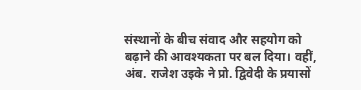संस्थानों के बीच संवाद और सहयोग को बढ़ाने की आवश्यकता पर बल दिया। वहीं, अंब. राजेश उइके ने प्रो. द्विवेदी के प्रयासों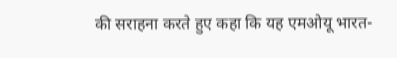की सराहना करते हुए कहा कि यह एमओयू भारत-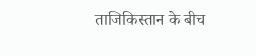ताजिकिस्तान के बीच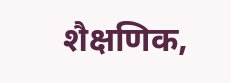शैक्षणिक,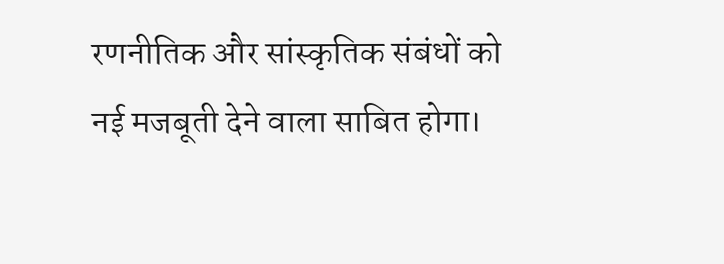रणनीतिक और सांस्कृतिक संबंधों को नई मजबूती देने वाला साबित होगा।